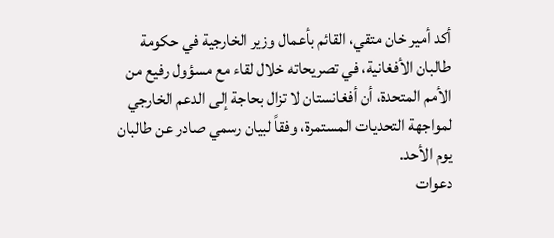أكد أمير خان متقي، القائم بأعمال وزير الخارجية في حكومة طالبان الأفغانية، في تصريحاته خلال لقاء مع مسؤول رفيع من الأمم المتحدة، أن أفغانستان لا تزال بحاجة إلى الدعم الخارجي لمواجهة التحديات المستمرة، وفقاً لبيان رسمي صادر عن طالبان يوم الأحد.
دعوات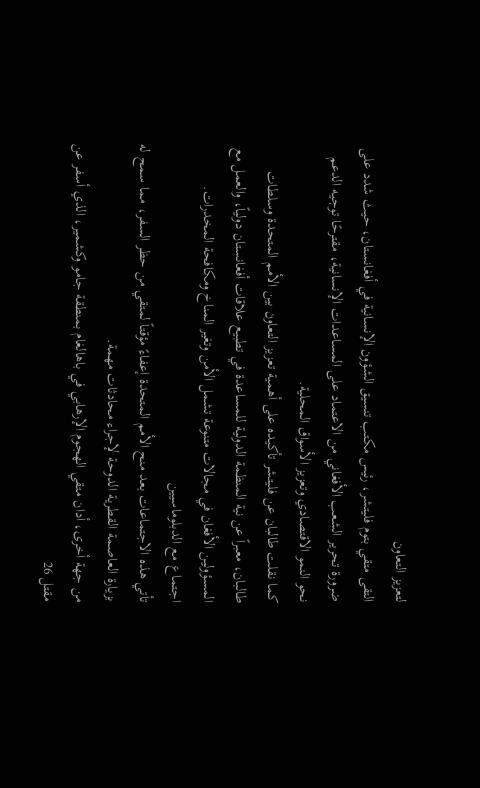لتعزيز التعاون
التقى متقي بتوم فليتشر، رئيس مكتب تنسيق الشؤون الإنسانية في أفغانستان، حيث شدد على ضرورة تحرير الشعب الأفغاني من الاعتماد على المساعدات الإنسانية، مقترحًا توجيه الدعم نحو النمو الاقتصادي وتعزيز الأسواق المحلية.
كما نقلت طالبان عن فليتشر تأكيده على أهمية تعزيز التعاون بين الأمم المتحدة وسلطات طالبان، معبراً عن نية المنظمة الدولية للمساعدة في تطبيع علاقات أفغانستان دولياً، والعمل مع المسؤولين الأفغان في مجالات متنوعة تشمل الأمن وتغير المناخ ومكافحة المخدرات.
اجتماع مع الدبلوماسيين
تأتي هذه الاجتماعات بعد منح الأمم المتحدة إعفاءً مؤقتاً لمتقي من حظر السفر، مما سمح له بزيارة العاصمة القطرية الدوحة لإجراء محادثات مهمة.
من جهة أخرى، أدان متقي الهجوم الإرهابي في باهالغام بمنطقة جامو وكشمير، الذي أسفر عن مقتل 26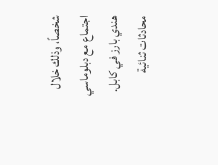شخصاً، وذلك خلال اجتماع مع دبلوماسي هندي بارز في كابل.
محادثات ثنائية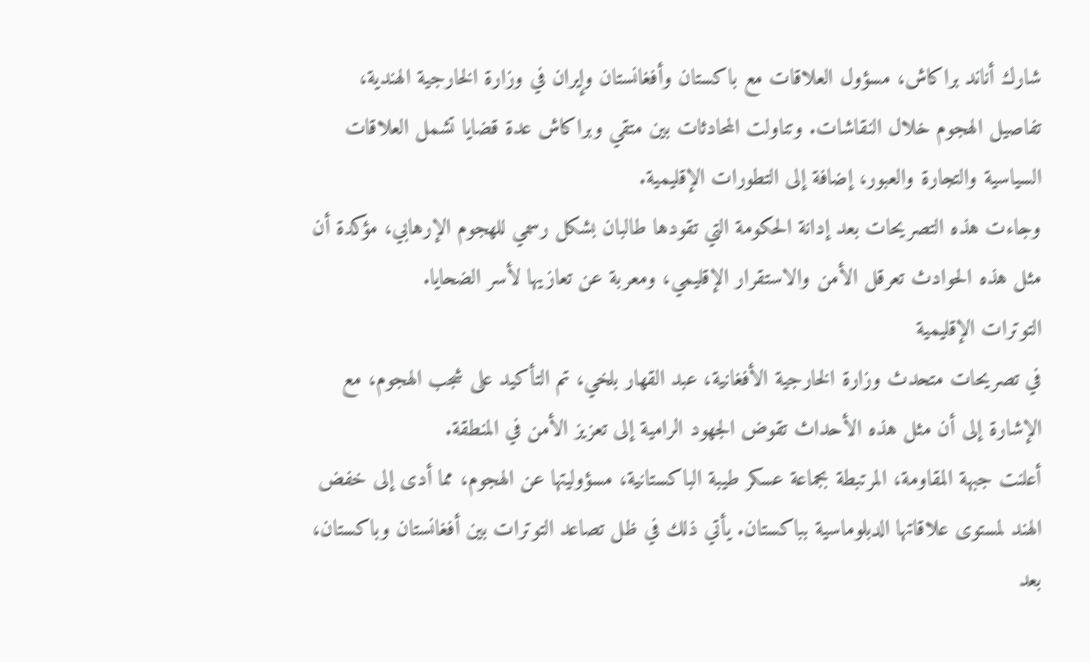شارك أناند براكاش، مسؤول العلاقات مع باكستان وأفغانستان وإيران في وزارة الخارجية الهندية، تفاصيل الهجوم خلال النقاشات. وتناولت المحادثات بين متقي وبراكاش عدة قضايا تشمل العلاقات السياسية والتجارة والعبور، إضافة إلى التطورات الإقليمية.
وجاءت هذه التصريحات بعد إدانة الحكومة التي تقودها طالبان بشكل رسمي للهجوم الإرهابي، مؤكدة أن مثل هذه الحوادث تعرقل الأمن والاستقرار الإقليمي، ومعربة عن تعازيها لأسر الضحايا.
التوترات الإقليمية
في تصريحات متحدث وزارة الخارجية الأفغانية، عبد القهار بلخي، تم التأكيد على شجب الهجوم، مع الإشارة إلى أن مثل هذه الأحداث تقوض الجهود الرامية إلى تعزيز الأمن في المنطقة.
أعلنت جبهة المقاومة، المرتبطة بجماعة عسكر طيبة الباكستانية، مسؤوليتها عن الهجوم، مما أدى إلى خفض الهند لمستوى علاقاتها الدبلوماسية بباكستان. يأتي ذلك في ظل تصاعد التوترات بين أفغانستان وباكستان، بعد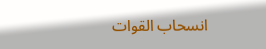انسحاب القوات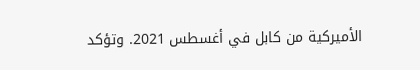الأميركية من كابل في أغسطس 2021. وتؤكد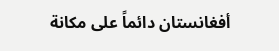أفغانستان دائماً على مكانة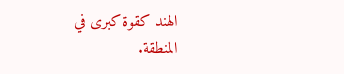الهند كقوة كبرى في المنطقة.